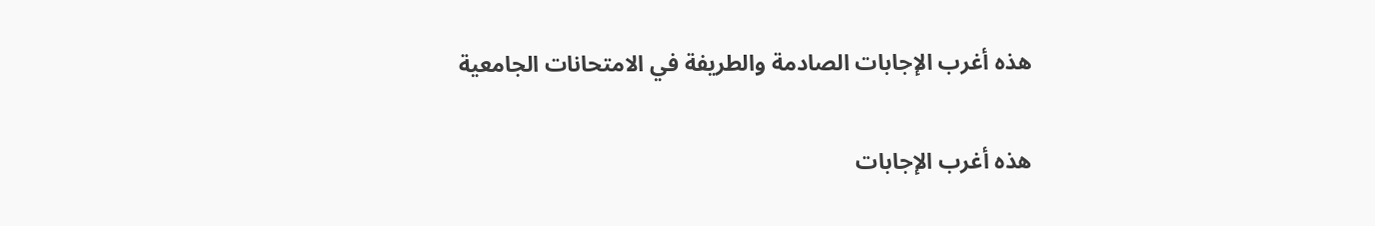هذه أغرب الإجابات الصادمة والطريفة في الامتحانات الجامعية

هذه أغرب الإجابات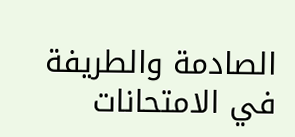الصادمة والطريفة في الامتحانات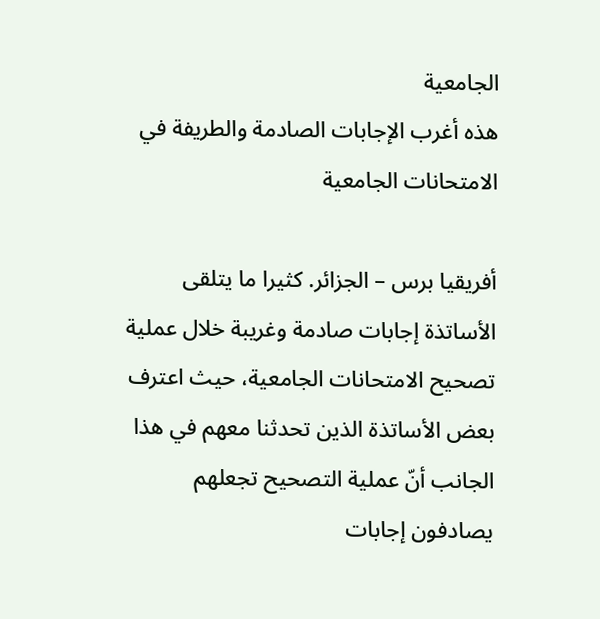الجامعية
هذه أغرب الإجابات الصادمة والطريفة في الامتحانات الجامعية

أفريقيا برس – الجزائر. كثيرا ما يتلقى الأساتذة إجابات صادمة وغريبة خلال عملية تصحيح الامتحانات الجامعية، حيث اعترف بعض الأساتذة الذين تحدثنا معهم في هذا الجانب أنّ عملية التصحيح تجعلهم يصادفون إجابات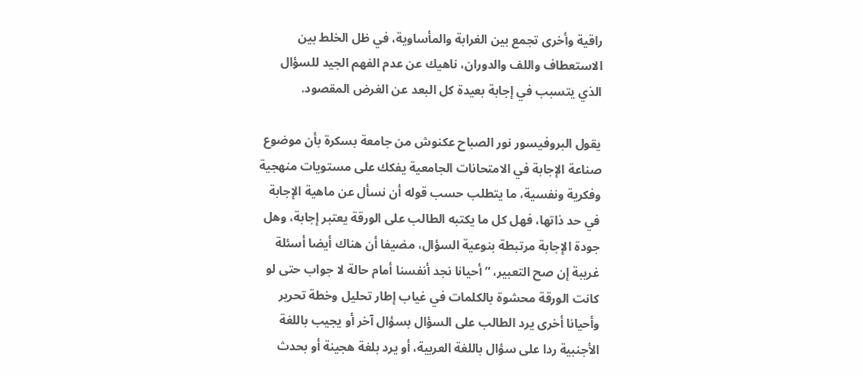راقية وأخرى تجمع بين الغرابة والمأساوية، في ظل الخلط بين الاستعطاف واللف والدوران، ناهيك عن عدم الفهم الجيد للسؤال الذي يتسبب في إجابة بعيدة كل البعد عن الغرض المقصود.

يقول البروفيسور نور الصباح عكنوش من جامعة بسكرة بأن موضوع صناعة الإجابة في الامتحانات الجامعية يفكك على مستويات منهجية وفكرية ونفسية، ما يتطلب حسب قوله أن نسأل عن ماهية الإجابة في حد ذاتها، فهل كل ما يكتبه الطالب على الورقة يعتبر إجابة، وهل جودة الإجابة مرتبطة بنوعية السؤال، مضيفا أن هناك أيضا أسئلة غريبة إن صح التعبير، “أحيانا نجد أنفسنا أمام حالة لا جواب حتى لو كانت الورقة محشوة بالكلمات في غياب إطار تحليل وخطة تحرير وأحيانا أخرى يرد الطالب على السؤال بسؤال آخر أو يجيب باللغة الأجنبية ردا على سؤال باللغة العربية، أو يرد بلغة هجينة أو بحدث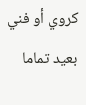كروي أو فني بعيد تماما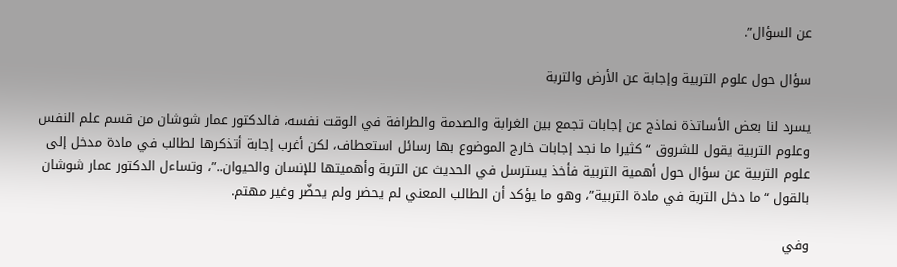عن السؤال”.

سؤال حول علوم التربية وإجابة عن الأرض والتربة

يسرد لنا بعض الأساتذة نماذج عن إجابات تجمع بين الغرابة والصدمة والطرافة في الوقت نفسه، فالدكتور عمار شوشان من قسم علم النفس وعلوم التربية يقول للشروق “كثيرا ما نجد إجابات خارج الموضوع بها رسائل استعطاف، لكن أغرب إجابة أتذكرها لطالب في مادة مدخل إلى علوم التربية عن سؤال حول أهمية التربية فأخذ يسترسل في الحديث عن التربة وأهميتها للإنسان والحيوان..”، وتساءل الدكتور عمار شوشان بالقول “ما دخل التربة في مادة التربية”، وهو ما يؤكد أن الطالب المعني لم يحضر ولم يحضّر وغير مهتم.

وفي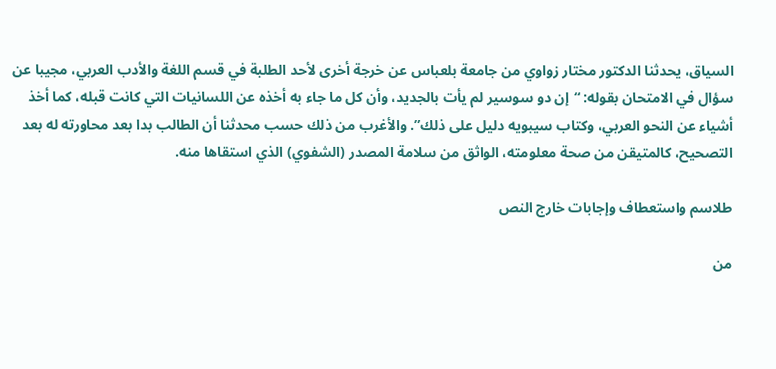السياق، يحدثنا الدكتور مختار زواوي من جامعة بلعباس عن خرجة أخرى لأحد الطلبة في قسم اللغة والأدب العربي، مجيبا عن سؤال في الامتحان بقوله: “إن دو سوسير لم يأت بالجديد، وأن كل ما جاء به أخذه عن اللسانيات التي كانت قبله، كما أخذ أشياء عن النحو العربي، وكتاب سيبويه دليل على ذلك”. والأغرب من ذلك حسب محدثنا أن الطالب بدا بعد محاورته له بعد التصحيح، كالمتيقن من صحة معلومته، الواثق من سلامة المصدر (الشفوي) الذي استقاها منه.

طلاسم واستعطاف وإجابات خارج النص

من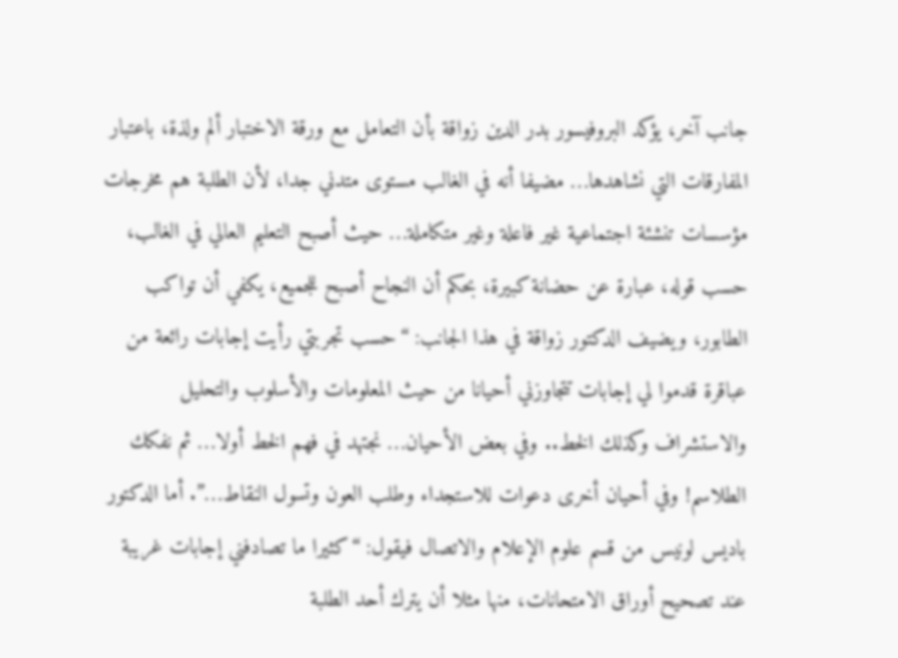جانب آخر، يؤكد البروفيسور بدر الدين زواقة بأن التعامل مع ورقة الاختبار ألم ولذة، باعتبار المفارقات التي نشاهدها… مضيفا أنه في الغالب مستوى متدني جدا، لأن الطلبة هم مخرجات مؤسسات تنشئة اجتماعية غير فاعلة وغير متكاملة… حيث أصبح التعليم العالي في الغالب، حسب قوله، عبارة عن حضانة كبيرة، بحكم أن النجاح أصبح للجميع، يكفي أن تواكب الطابور، ويضيف الدكتور زواقة في هذا الجانب: “حسب تجربتي رأيت إجابات رائعة من عباقرة قدموا لي إجابات تتجاوزني أحيانا من حيث المعلومات والأسلوب والتحليل والاستشراف وكذلك الخط.. وفي بعض الأحيان… نجتهد في فهم الخط أولا… ثم نفكك الطلاسم! وفي أحيان أخرى دعوات للاستجداء وطلب العون وتسول النقاط…”. أما الدكتور باديس لونيس من قسم علوم الإعلام والاتصال فيقول: “كثيرا ما تصادفني إجابات غريبة عند تصحيح أوراق الامتحانات، منها مثلا أن يترك أحد الطلبة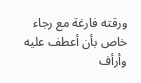ورقته فارغة مع رجاء خاص بأن أعطف عليه وأرأف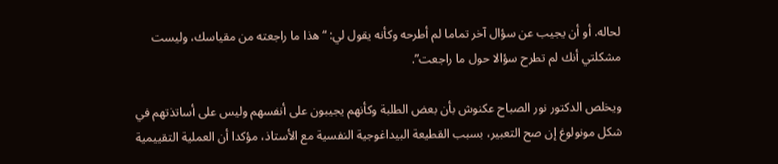لحاله. أو أن يجيب عن سؤال آخر تماما لم أطرحه وكأنه يقول لي: “هذا ما راجعته من مقياسك، وليست مشكلتي أنك لم تطرح سؤالا حول ما راجعت”.

ويخلص الدكتور نور الصباح عكنوش بأن بعض الطلبة وكأنهم يجيبون على أنفسهم وليس على أساتذتهم في شكل مونولوغ إن صح التعبير، بسبب القطيعة البيداغوجية النفسية مع الأستاذ، مؤكدا أن العملية التقييمية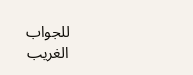للجواب الغريب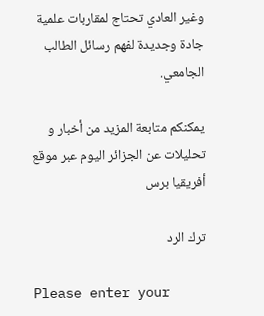وغير العادي تحتاج لمقاربات علمية جادة وجديدة لفهم رسائل الطالب الجامعي.

يمكنكم متابعة المزيد من أخبار و تحليلات عن الجزائر اليوم عبر موقع أفريقيا برس

ترك الرد

Please enter your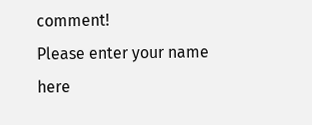comment!
Please enter your name here